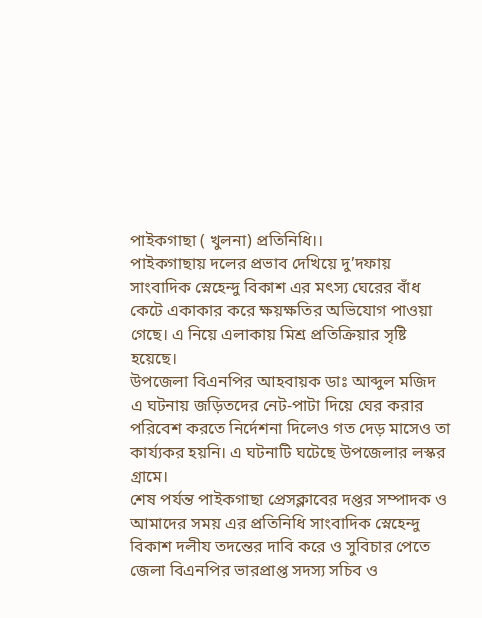পাইকগাছা ( খুলনা) প্রতিনিধি।।
পাইকগাছায় দলের প্রভাব দেখিয়ে দু’দফায় সাংবাদিক স্নেহেন্দু বিকাশ এর মৎস্য ঘেরের বাঁধ কেটে একাকার করে ক্ষয়ক্ষতির অভিযোগ পাওয়া গেছে। এ নিয়ে এলাকায় মিশ্র প্রতিক্রিয়ার সৃষ্টি হয়েছে।
উপজেলা বিএনপির আহবায়ক ডাঃ আব্দুল মজিদ এ ঘটনায় জড়িতদের নেট-পাটা দিয়ে ঘের করার পরিবেশ করতে নির্দেশনা দিলেও গত দেড় মাসেও তা কার্য্যকর হয়নি। এ ঘটনাটি ঘটেছে উপজেলার লস্কর গ্রামে।
শেষ পর্যন্ত পাইকগাছা প্রেসক্লাবের দপ্তর সম্পাদক ও আমাদের সময় এর প্রতিনিধি সাংবাদিক স্নেহেন্দু বিকাশ দলীয তদন্তের দাবি করে ও সুবিচার পেতে জেলা বিএনপির ভারপ্রাপ্ত সদস্য সচিব ও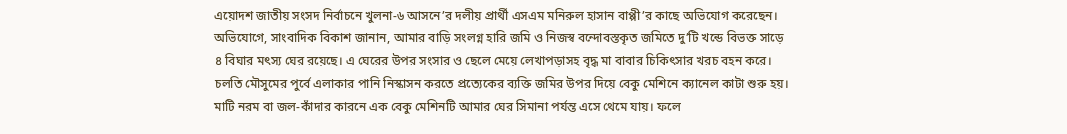এয়োদশ জাতীয় সংসদ নির্বাচনে খুলনা-৬ আসনে’র দলীয় প্রার্থী এসএম মনিরুল হাসান বাপ্পী’র কাছে অভিযোগ করেছেন।
অভিযোগে, সাংবাদিক বিকাশ জানান, আমার বাড়ি সংলগ্ন হারি জমি ও নিজস্ব বন্দোবস্তকৃত জমিতে দু’টি খন্ডে বিভক্ত সাড়ে ৪ বিঘার মৎস্য ঘের রয়েছে। এ ঘেরের উপর সংসার ও ছেলে মেয়ে লেখাপড়াসহ বৃদ্ধ মা বাবার চিকিৎসার খরচ বহন করে।
চলতি মৌসুমের পুর্বে এলাকার পানি নিস্কাসন করতে প্রত্যেকের ব্যক্তি জমির উপর দিয়ে বেকু মেশিনে ক্যানেল কাটা শুরু হয়। মাটি নরম বা জল-কাঁদার কারনে এক বেকু মেশিনটি আমার ঘের সিমানা পর্যন্ত এসে থেমে যায়। ফলে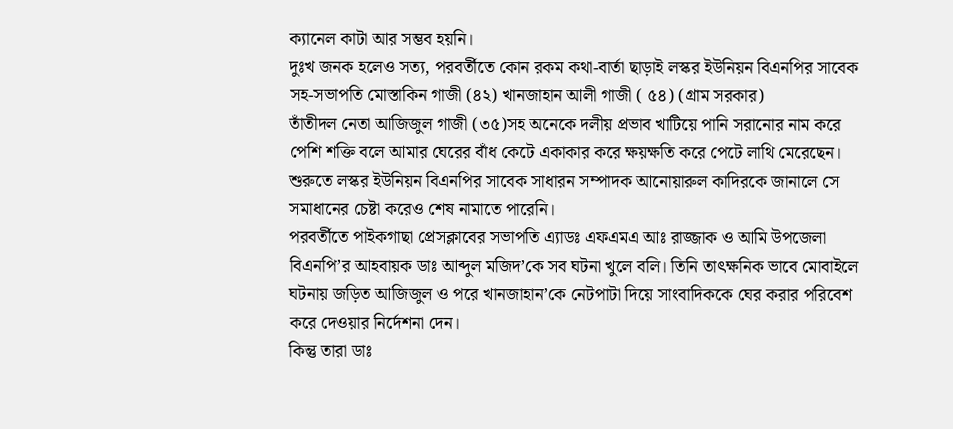ক্যানেল কাটা আর সম্ভব হয়নি।
দুঃখ জনক হলেও সত্য, পরবর্তীতে কোন রকম কথা-বার্তা ছাড়াই লস্কর ইউনিয়ন বিএনপির সাবেক সহ-সভাপতি মোস্তাকিন গাজী (৪২) খানজাহান আলী গাজী ( ৫৪) (গ্রাম সরকার)
তাঁতীদল নেতা আজিজুল গাজী (৩৫)সহ অনেকে দলীয় প্রভাব খাটিয়ে পানি সরানোর নাম করে পেশি শক্তি বলে আমার ঘেরের বাঁধ কেটে একাকার করে ক্ষয়ক্ষতি করে পেটে লাথি মেরেছেন।
শুরুতে লস্কর ইউনিয়ন বিএনপির সাবেক সাধারন সম্পাদক আনোয়ারুল কাদিরকে জানালে সে সমাধানের চেষ্টা করেও শেষ নামাতে পারেনি।
পরবর্তীতে পাইকগাছা প্রেসক্লাবের সভাপতি এ্যাডঃ এফএমএ আঃ রাজ্জাক ও আমি উপজেলা বিএনপি’র আহবায়ক ডাঃ আব্দুল মজিদ’কে সব ঘটনা খুলে বলি। তিনি তাৎক্ষনিক ভাবে মোবাইলে ঘটনায় জড়িত আজিজুল ও পরে খানজাহান’কে নেটপাটা দিয়ে সাংবাদিককে ঘের করার পরিবেশ করে দেওয়ার নির্দেশনা দেন।
কিন্তু তারা ডাঃ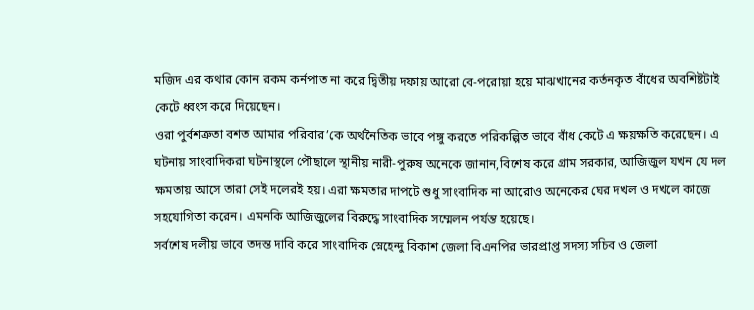মজিদ এর কথার কোন রকম কর্নপাত না করে দ্বিতীয় দফায় আরো বে-পরোয়া হয়ে মাঝখানের কর্তনকৃত বাঁধের অবশিষ্টটাই কেটে ধ্বংস করে দিয়েছেন।
ওরা পুর্বশত্রুতা বশত আমার পরিবার’কে অর্থনৈতিক ভাবে পঙ্গু করতে পরিকল্পিত ভাবে বাঁধ কেটে এ ক্ষয়ক্ষতি করেছেন। এ ঘটনায় সাংবাদিকরা ঘটনাস্থলে পৌছালে স্থানীয় নারী-পুরুষ অনেকে জানান,বিশেষ করে গ্রাম সরকার, আজিজুল যখন যে দল ক্ষমতায় আসে তারা সেই দলেরই হয়। এরা ক্ষমতার দাপটে শুধু সাংবাদিক না আরোও অনেকের ঘের দখল ও দখলে কাজে সহযোগিতা করেন। এমনকি আজিজুলের বিরুদ্ধে সাংবাদিক সম্মেলন পর্যন্ত হয়েছে।
সর্বশেষ দলীয় ভাবে তদন্ত দাবি করে সাংবাদিক স্নেহেন্দু বিকাশ জেলা বিএনপির ভারপ্রাপ্ত সদস্য সচিব ও জেলা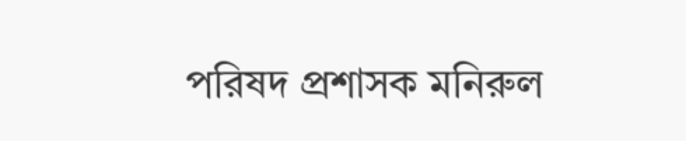পরিষদ প্রশাসক মনিরুল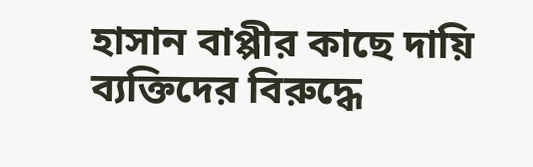হাসান বাপ্পীর কাছে দায়ি ব্যক্তিদের বিরুদ্ধে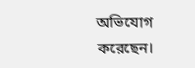অভিযোগ করেছেন।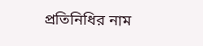প্রতিনিধির নাম